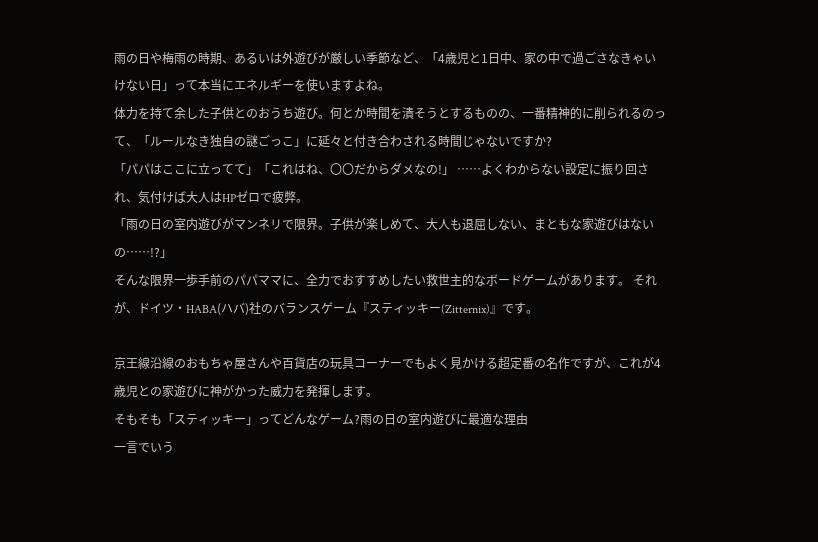雨の日や梅雨の時期、あるいは外遊びが厳しい季節など、「4歳児と1日中、家の中で過ごさなきゃいけない日」って本当にエネルギーを使いますよね。
体力を持て余した子供とのおうち遊び。何とか時間を潰そうとするものの、一番精神的に削られるのって、「ルールなき独自の謎ごっこ」に延々と付き合わされる時間じゃないですか?
「パパはここに立ってて」「これはね、〇〇だからダメなの!」 ……よくわからない設定に振り回され、気付けば大人はHPゼロで疲弊。
「雨の日の室内遊びがマンネリで限界。子供が楽しめて、大人も退屈しない、まともな家遊びはないの……!?」
そんな限界一歩手前のパパママに、全力でおすすめしたい救世主的なボードゲームがあります。 それが、ドイツ・HABA(ハバ)社のバランスゲーム『スティッキー(Zitternix)』です。

京王線沿線のおもちゃ屋さんや百貨店の玩具コーナーでもよく見かける超定番の名作ですが、これが4歳児との家遊びに神がかった威力を発揮します。
そもそも「スティッキー」ってどんなゲーム?雨の日の室内遊びに最適な理由
一言でいう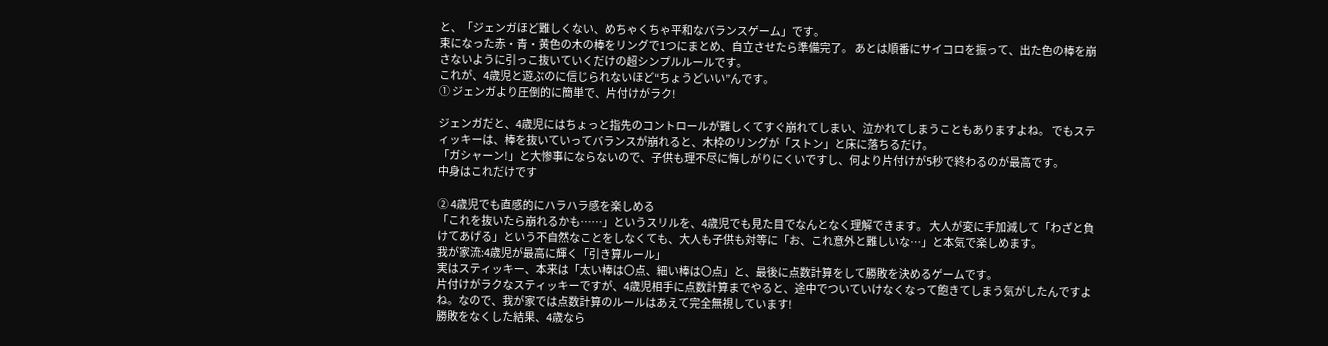と、「ジェンガほど難しくない、めちゃくちゃ平和なバランスゲーム」です。
束になった赤・青・黄色の木の棒をリングで1つにまとめ、自立させたら準備完了。 あとは順番にサイコロを振って、出た色の棒を崩さないように引っこ抜いていくだけの超シンプルルールです。
これが、4歳児と遊ぶのに信じられないほど“ちょうどいい”んです。
① ジェンガより圧倒的に簡単で、片付けがラク!

ジェンガだと、4歳児にはちょっと指先のコントロールが難しくてすぐ崩れてしまい、泣かれてしまうこともありますよね。 でもスティッキーは、棒を抜いていってバランスが崩れると、木枠のリングが「ストン」と床に落ちるだけ。
「ガシャーン!」と大惨事にならないので、子供も理不尽に悔しがりにくいですし、何より片付けが5秒で終わるのが最高です。
中身はこれだけです

② 4歳児でも直感的にハラハラ感を楽しめる
「これを抜いたら崩れるかも……」というスリルを、4歳児でも見た目でなんとなく理解できます。 大人が変に手加減して「わざと負けてあげる」という不自然なことをしなくても、大人も子供も対等に「お、これ意外と難しいな…」と本気で楽しめます。
我が家流:4歳児が最高に輝く「引き算ルール」
実はスティッキー、本来は「太い棒は〇点、細い棒は〇点」と、最後に点数計算をして勝敗を決めるゲームです。
片付けがラクなスティッキーですが、4歳児相手に点数計算までやると、途中でついていけなくなって飽きてしまう気がしたんですよね。なので、我が家では点数計算のルールはあえて完全無視しています!
勝敗をなくした結果、4歳なら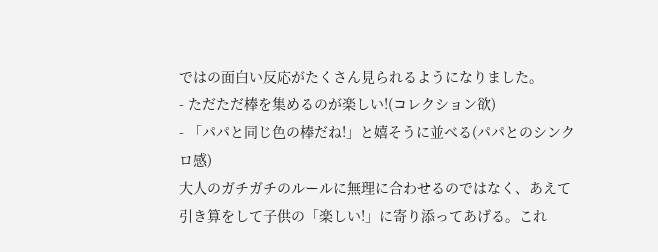ではの面白い反応がたくさん見られるようになりました。
- ただただ棒を集めるのが楽しい!(コレクション欲)
- 「パパと同じ色の棒だね!」と嬉そうに並べる(パパとのシンクロ感)
大人のガチガチのルールに無理に合わせるのではなく、あえて引き算をして子供の「楽しい!」に寄り添ってあげる。これ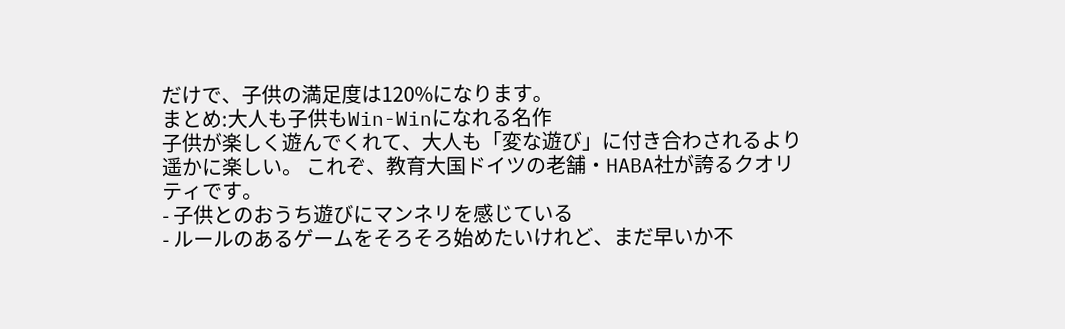だけで、子供の満足度は120%になります。
まとめ:大人も子供もWin-Winになれる名作
子供が楽しく遊んでくれて、大人も「変な遊び」に付き合わされるより遥かに楽しい。 これぞ、教育大国ドイツの老舗・HABA社が誇るクオリティです。
- 子供とのおうち遊びにマンネリを感じている
- ルールのあるゲームをそろそろ始めたいけれど、まだ早いか不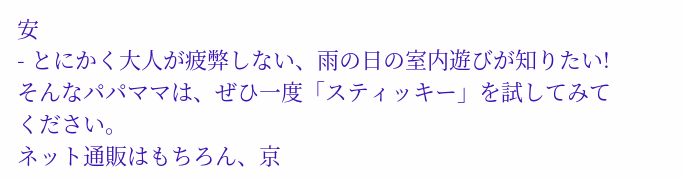安
- とにかく大人が疲弊しない、雨の日の室内遊びが知りたい!
そんなパパママは、ぜひ一度「スティッキー」を試してみてください。
ネット通販はもちろん、京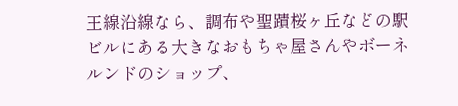王線沿線なら、調布や聖蹟桜ヶ丘などの駅ビルにある大きなおもちゃ屋さんやボーネルンドのショップ、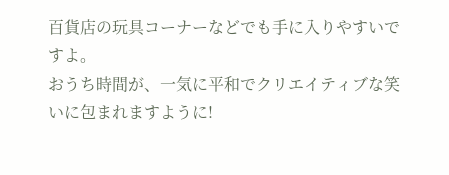百貨店の玩具コーナーなどでも手に入りやすいですよ。
おうち時間が、一気に平和でクリエイティブな笑いに包まれますように!